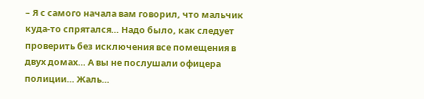– Я с самого начала вам говорил, что мальчик куда-то спрятался… Надо было, как следует проверить без исключения все помещения в двух домах… А вы не послушали офицера полиции… Жаль…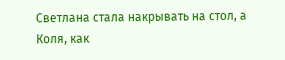Светлана стала накрывать на стол, а Коля, как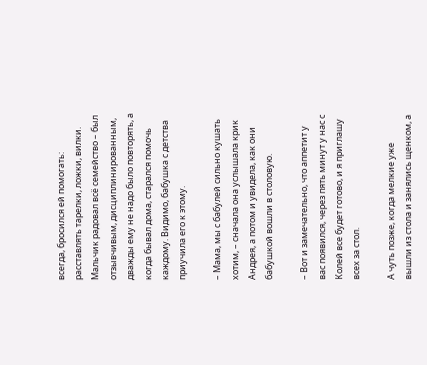всегда, бросился ей помогать: расставлять тарелки, ложки, вилки. Мальчик радовал всё семейство – был отзывчивым, дисциплинированным, дважды ему не надо было повторять, а когда бывал дома, старался помочь каждому. Видимо, бабушка с детства приучила его к этому.

– Мама, мы с бабулей сильно кушать хотим, – сначала она услышала крик Андрея, а потом и увидела, как они бабушкой вошли в столовую.

– Вот и замечательно, что аппетит у вас появился, через пять минут у нас с Колей все будет готово, и я приглашу всех за стол.

А чуть позже, когда мелкие уже вышли из стола и занялись щенком, а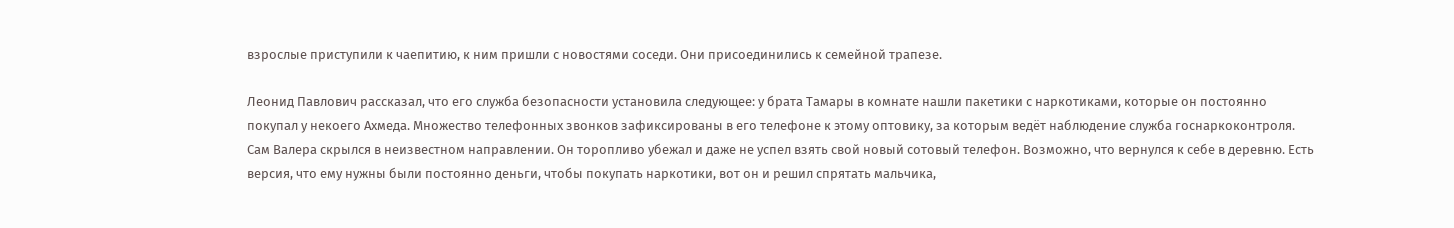взрослые приступили к чаепитию, к ним пришли с новостями соседи. Они присоединились к семейной трапезе.

Леонид Павлович рассказал, что его служба безопасности установила следующее: у брата Тамары в комнате нашли пакетики с наркотиками, которые он постоянно покупал у некоего Ахмеда. Множество телефонных звонков зафиксированы в его телефоне к этому оптовику, за которым ведёт наблюдение служба госнаркоконтроля. Сам Валера скрылся в неизвестном направлении. Он торопливо убежал и даже не успел взять свой новый сотовый телефон. Возможно, что вернулся к себе в деревню. Есть версия, что ему нужны были постоянно деньги, чтобы покупать наркотики, вот он и решил спрятать мальчика,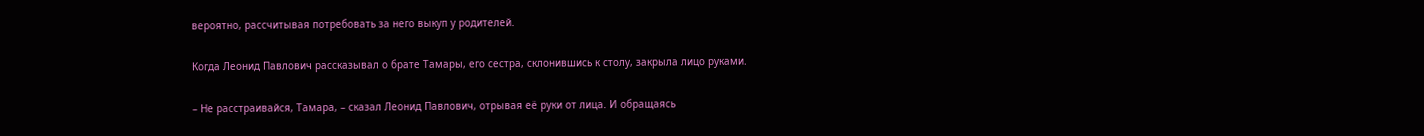вероятно, рассчитывая потребовать за него выкуп у родителей.

Когда Леонид Павлович рассказывал о брате Тамары, его сестра, склонившись к столу, закрыла лицо руками.

– Не расстраивайся, Тамара, – сказал Леонид Павлович, отрывая её руки от лица. И обращаясь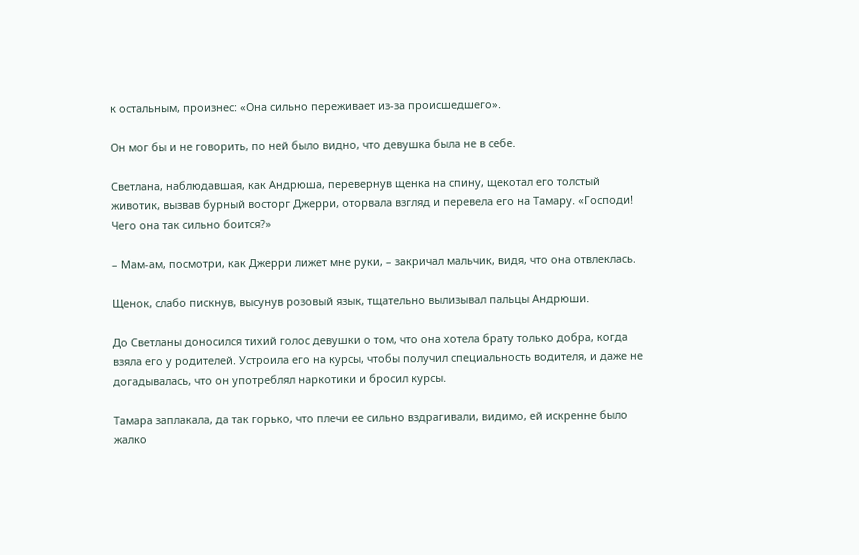к остальным, произнес: «Она сильно переживает из-за происшедшего».

Он мог бы и не говорить, по ней было видно, что девушка была не в себе.

Светлана, наблюдавшая, как Андрюша, перевернув щенка на спину, щекотал его толстый животик, вызвав бурный восторг Джерри, оторвала взгляд и перевела его на Тамару. «Господи! Чего она так сильно боится?»

– Мам-ам, посмотри, как Джерри лижет мне руки, – закричал мальчик, видя, что она отвлеклась.

Щенок, слабо пискнув, высунув розовый язык, тщательно вылизывал пальцы Андрюши.

До Светланы доносился тихий голос девушки о том, что она хотела брату только добра, когда взяла его у родителей. Устроила его на курсы, чтобы получил специальность водителя, и даже не догадывалась, что он употреблял наркотики и бросил курсы.

Тамара заплакала, да так горько, что плечи ее сильно вздрагивали, видимо, ей искренне было жалко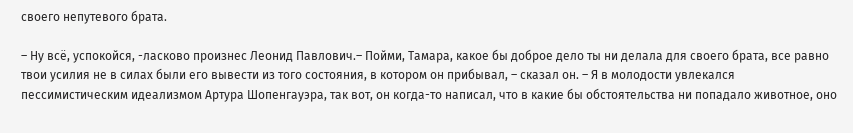своего непутевого брата.

– Ну всё, успокойся, -ласково произнес Леонид Павлович.– Пойми, Тамара, какое бы доброе дело ты ни делала для своего брата, все равно твои усилия не в силах были его вывести из того состояния, в котором он прибывал, – сказал он. – Я в молодости увлекался пессимистическим идеализмом Артура Шопенгауэра, так вот, он когда-то написал, что в какие бы обстоятельства ни попадало животное, оно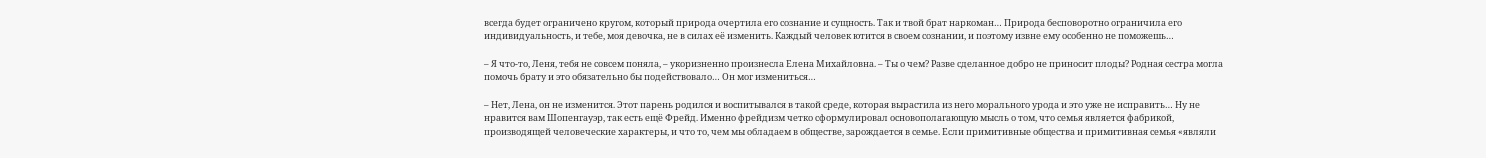всегда будет ограничено кругом, который природа очертила его сознание и сущность. Так и твой брат наркоман… Природа бесповоротно ограничила его индивидуальность, и тебе, моя девочка, не в силах её изменить. Каждый человек ютится в своем сознании, и поэтому извне ему особенно не поможешь…

– Я что-то, Леня, тебя не совсем поняла, – укоризненно произнесла Елена Михайловна. – Ты о чем? Разве сделанное добро не приносит плоды? Родная сестра могла помочь брату и это обязательно бы подействовало… Он мог измениться…

– Нет, Лена, он не изменится. Этот парень родился и воспитывался в такой среде, которая вырастила из него морального урода и это уже не исправить… Ну не нравится вам Шопенгауэр, так есть ещё Фрейд. Именно фрейдизм четко сформулировал основополагающую мысль о том, что семья является фабрикой, производящей человеческие характеры, и что то, чем мы обладаем в обществе, зарождается в семье. Если примитивные общества и примитивная семья «являли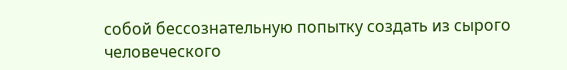собой бессознательную попытку создать из сырого человеческого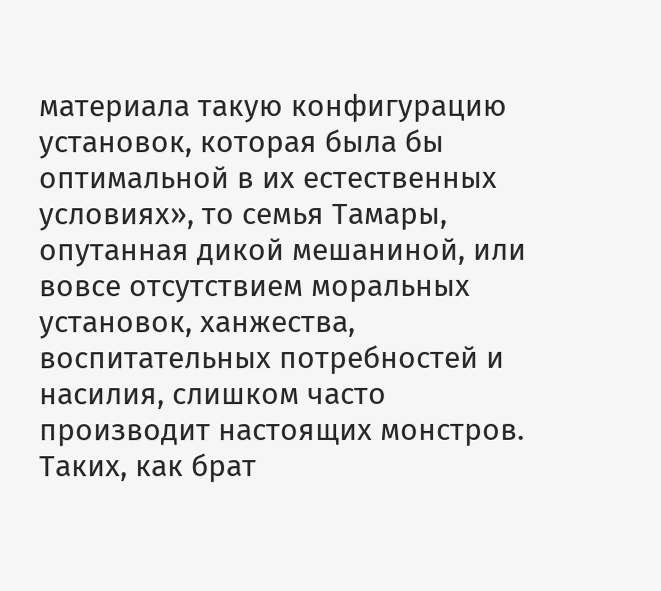материала такую конфигурацию установок, которая была бы оптимальной в их естественных условиях», то семья Тамары, опутанная дикой мешаниной, или вовсе отсутствием моральных установок, ханжества, воспитательных потребностей и насилия, слишком часто производит настоящих монстров. Таких, как брат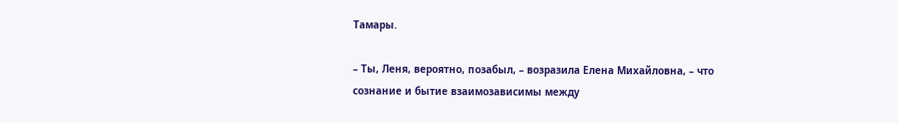Тамары.

– Ты, Леня, вероятно, позабыл, – возразила Елена Михайловна, – что сознание и бытие взаимозависимы между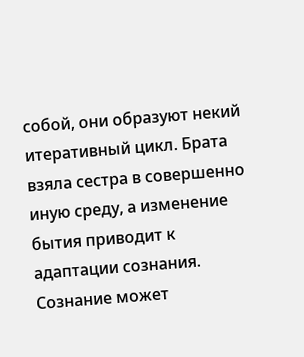собой, они образуют некий итеративный цикл. Брата взяла сестра в совершенно иную среду, а изменение бытия приводит к адаптации сознания. Сознание может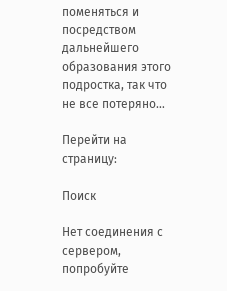поменяться и посредством дальнейшего образования этого подростка, так что не все потеряно…

Перейти на страницу:

Поиск

Нет соединения с сервером, попробуйте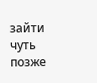зайти чуть позже